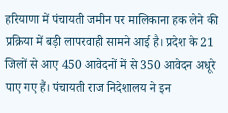हरियाणा में पंचायती जमीन पर मालिकाना हक लेने की प्रक्रिया में बड़ी लापरवाही सामने आई है। प्रदेश के 21 जिलों से आए 450 आवेदनों में से 350 आवेदन अधूरे पाए गए हैं। पंचायती राज निदेशालय ने इन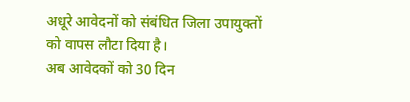अधूरे आवेदनों को संबंधित जिला उपायुक्तों को वापस लौटा दिया है।
अब आवेदकों को 30 दिन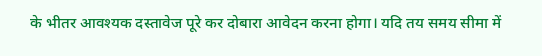के भीतर आवश्यक दस्तावेज पूरे कर दोबारा आवेदन करना होगा। यदि तय समय सीमा में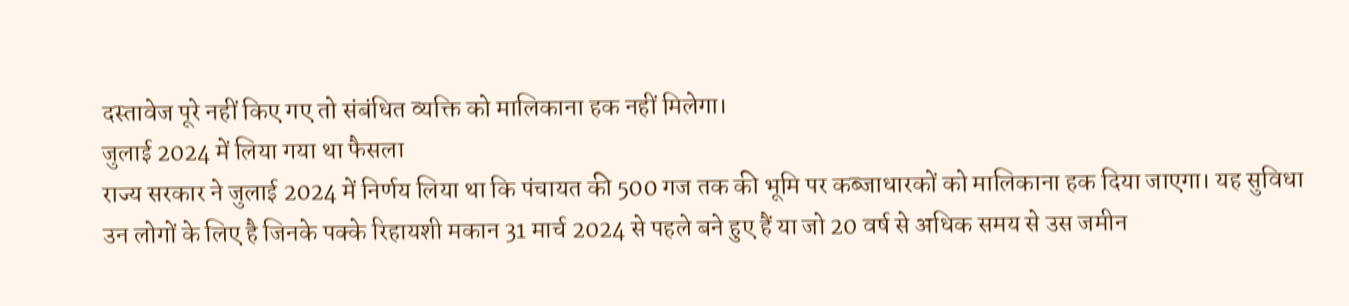दस्तावेज पूरे नहीं किए गए तो संबंधित व्यक्ति को मालिकाना हक नहीं मिलेगा।
जुलाई 2024 में लिया गया था फैसला
राज्य सरकार ने जुलाई 2024 में निर्णय लिया था कि पंचायत की 500 गज तक की भूमि पर कब्जाधारकों को मालिकाना हक दिया जाएगा। यह सुविधा उन लोगों के लिए है जिनके पक्के रिहायशी मकान 31 मार्च 2024 से पहले बने हुए हैं या जो 20 वर्ष से अधिक समय से उस जमीन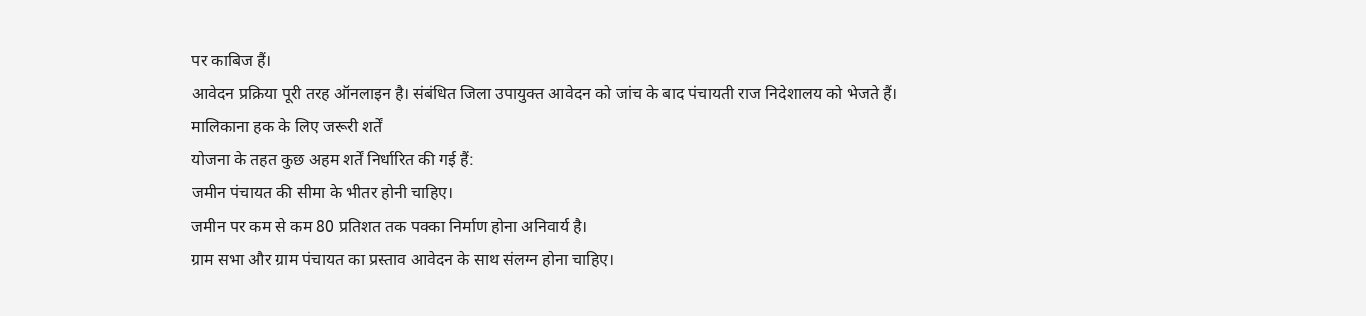पर काबिज हैं।
आवेदन प्रक्रिया पूरी तरह ऑनलाइन है। संबंधित जिला उपायुक्त आवेदन को जांच के बाद पंचायती राज निदेशालय को भेजते हैं।
मालिकाना हक के लिए जरूरी शर्तें
योजना के तहत कुछ अहम शर्तें निर्धारित की गई हैं:
जमीन पंचायत की सीमा के भीतर होनी चाहिए।
जमीन पर कम से कम 80 प्रतिशत तक पक्का निर्माण होना अनिवार्य है।
ग्राम सभा और ग्राम पंचायत का प्रस्ताव आवेदन के साथ संलग्न होना चाहिए।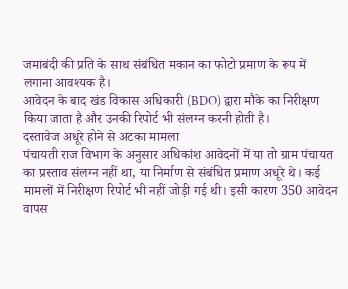जमाबंदी की प्रति के साथ संबंधित मकान का फोटो प्रमाण के रूप में लगाना आवश्यक है।
आवेदन के बाद खंड विकास अधिकारी (BDO) द्वारा मौके का निरीक्षण किया जाता है और उनकी रिपोर्ट भी संलग्न करनी होती है।
दस्तावेज अधूरे होने से अटका मामला
पंचायती राज विभाग के अनुसार अधिकांश आवेदनों में या तो ग्राम पंचायत का प्रस्ताव संलग्न नहीं था, या निर्माण से संबंधित प्रमाण अधूरे थे। कई मामलों में निरीक्षण रिपोर्ट भी नहीं जोड़ी गई थी। इसी कारण 350 आवेदन वापस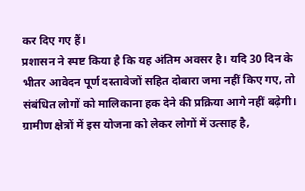कर दिए गए हैं।
प्रशासन ने स्पष्ट किया है कि यह अंतिम अवसर है। यदि 30 दिन के भीतर आवेदन पूर्ण दस्तावेजों सहित दोबारा जमा नहीं किए गए, तो संबंधित लोगों को मालिकाना हक देने की प्रक्रिया आगे नहीं बढ़ेगी।
ग्रामीण क्षेत्रों में इस योजना को लेकर लोगों में उत्साह है,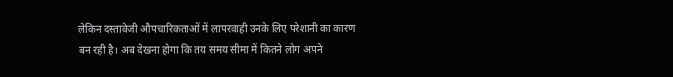लेकिन दस्तावेजी औपचारिकताओं में लापरवाही उनके लिए परेशानी का कारण बन रही है। अब देखना होगा कि तय समय सीमा में कितने लोग अपने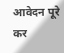आवेदन पूरे कर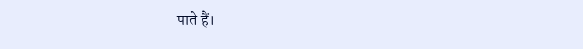पाते हैं।